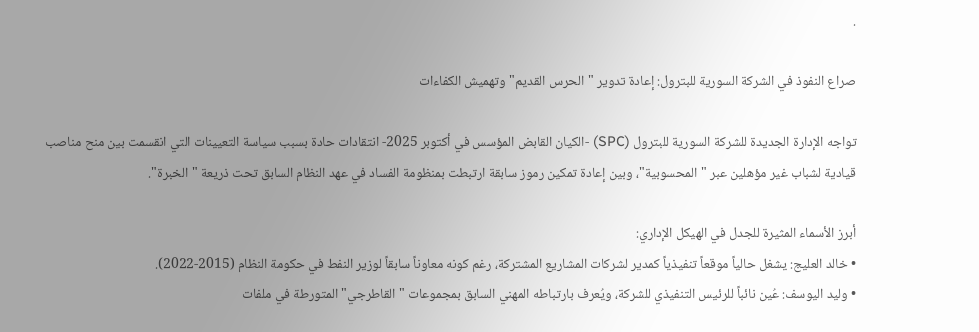.

صراع النفوذ في الشركة السورية للبترول: إعادة تدوير "الحرس القديم" وتهميش الكفاءات

تواجه الإدارة الجديدة للشركة السورية للبترول (SPC) -الكيان القابض المؤسس في أكتوبر 2025- انتقادات حادة بسبب سياسة التعيينات التي انقسمت بين منح مناصب قيادية لشباب غير مؤهلين عبر "المحسوبية"، وبين إعادة تمكين رموز سابقة ارتبطت بمنظومة الفساد في عهد النظام السابق تحت ذريعة "الخبرة".

أبرز الأسماء المثيرة للجدل في الهيكل الإداري:
• خالد العليج: يشغل حالياً موقعاً تنفيذياً كمدير لشركات المشاريع المشتركة، رغم كونه معاوناً سابقاً لوزير النفط في حكومة النظام (2015-2022).
• وليد اليوسف: عُين نائباً للرئيس التنفيذي للشركة، ويُعرف بارتباطه المهني السابق بمجموعات "القاطرجي" المتورطة في ملفات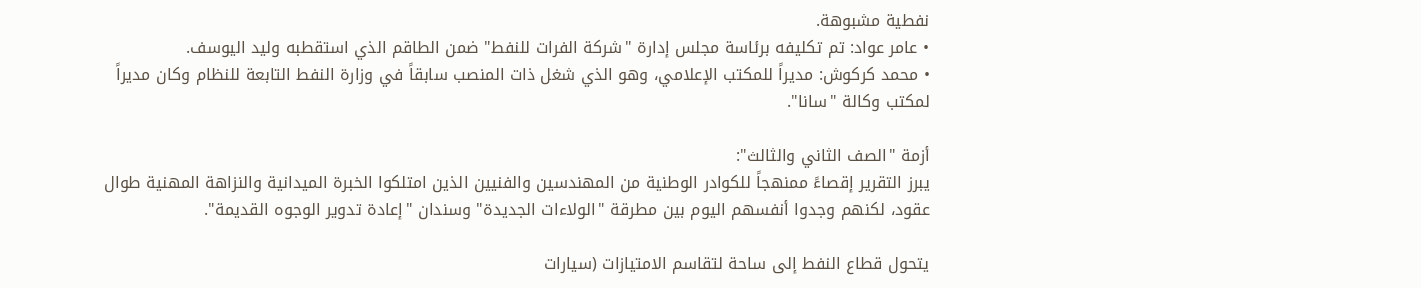نفطية مشبوهة.
• عامر عواد: تم تكليفه برئاسة مجلس إدارة "شركة الفرات للنفط" ضمن الطاقم الذي استقطبه وليد اليوسف.
• محمد كركوش: مديراً للمكتب الإعلامي، وهو الذي شغل ذات المنصب سابقاً في وزارة النفط التابعة للنظام وكان مديراً لمكتب وكالة "سانا".

أزمة "الصف الثاني والثالث":
يبرز التقرير إقصاءً ممنهجاً للكوادر الوطنية من المهندسين والفنيين الذين امتلكوا الخبرة الميدانية والنزاهة المهنية طوال عقود، لكنهم وجدوا أنفسهم اليوم بين مطرقة "الولاءات الجديدة" وسندان "إعادة تدوير الوجوه القديمة".

يتحول قطاع النفط إلى ساحة لتقاسم الامتيازات (سيارات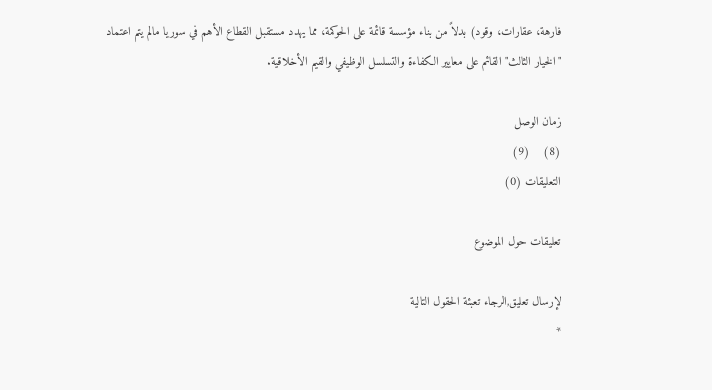فارهة، عقارات، وقود) بدلاً من بناء مؤسسة قائمة على الحوكمة، مما يهدد مستقبل القطاع الأهم في سوريا مالم يتم اعتماد "الخيار الثالث" القائم على معايير الكفاءة والتسلسل الوظيفي والقيم الأخلاقية.

زمان الوصل
(8)    (9)
التعليقات (0)

تعليقات حول الموضوع

لإرسال تعليق,الرجاء تعبئة الحقول التالية
*